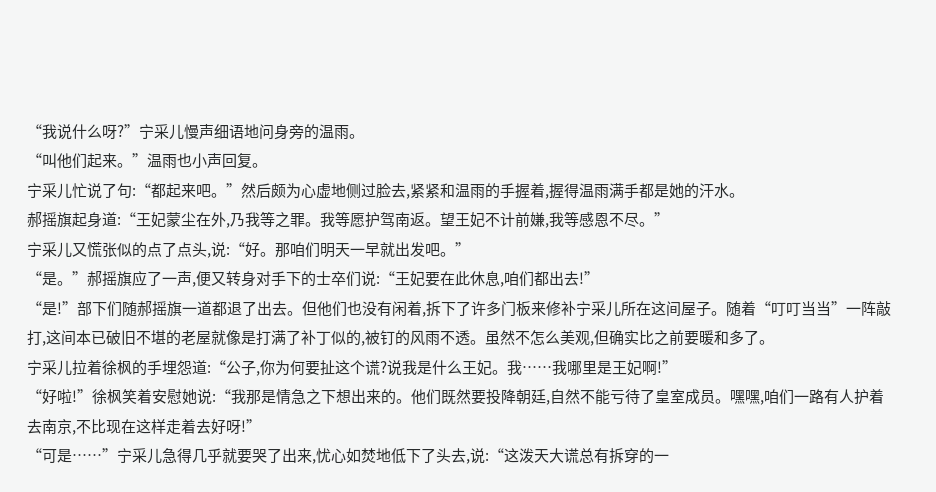“我说什么呀?”宁采儿慢声细语地问身旁的温雨。
“叫他们起来。”温雨也小声回复。
宁采儿忙说了句:“都起来吧。”然后颇为心虚地侧过脸去,紧紧和温雨的手握着,握得温雨满手都是她的汗水。
郝摇旗起身道:“王妃蒙尘在外,乃我等之罪。我等愿护驾南返。望王妃不计前嫌,我等感恩不尽。”
宁采儿又慌张似的点了点头,说:“好。那咱们明天一早就出发吧。”
“是。”郝摇旗应了一声,便又转身对手下的士卒们说:“王妃要在此休息,咱们都出去!”
“是!”部下们随郝摇旗一道都退了出去。但他们也没有闲着,拆下了许多门板来修补宁采儿所在这间屋子。随着“叮叮当当”一阵敲打,这间本已破旧不堪的老屋就像是打满了补丁似的,被钉的风雨不透。虽然不怎么美观,但确实比之前要暖和多了。
宁采儿拉着徐枫的手埋怨道:“公子,你为何要扯这个谎?说我是什么王妃。我……我哪里是王妃啊!”
“好啦!”徐枫笑着安慰她说:“我那是情急之下想出来的。他们既然要投降朝廷,自然不能亏待了皇室成员。嘿嘿,咱们一路有人护着去南京,不比现在这样走着去好呀!”
“可是……”宁采儿急得几乎就要哭了出来,忧心如焚地低下了头去,说:“这泼天大谎总有拆穿的一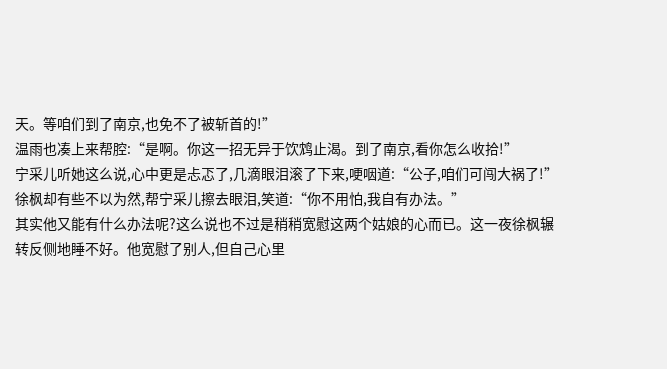天。等咱们到了南京,也免不了被斩首的!”
温雨也凑上来帮腔:“是啊。你这一招无异于饮鸩止渴。到了南京,看你怎么收拾!”
宁采儿听她这么说,心中更是忐忑了,几滴眼泪滚了下来,哽咽道:“公子,咱们可闯大祸了!”
徐枫却有些不以为然,帮宁采儿擦去眼泪,笑道:“你不用怕,我自有办法。”
其实他又能有什么办法呢?这么说也不过是稍稍宽慰这两个姑娘的心而已。这一夜徐枫辗转反侧地睡不好。他宽慰了别人,但自己心里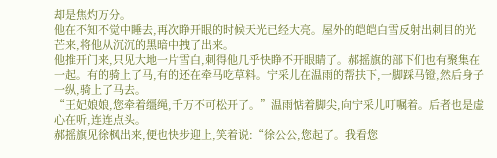却是焦灼万分。
他在不知不觉中睡去,再次睁开眼的时候天光已经大亮。屋外的皑皑白雪反射出刺目的光芒来,将他从沉沉的黑暗中拽了出来。
他推开门来,只见大地一片雪白,刺得他几乎快睁不开眼睛了。郝摇旗的部下们也有聚集在一起。有的骑上了马,有的还在牵马吃草料。宁采儿在温雨的帮扶下,一脚踩马镫,然后身子一纵,骑上了马去。
“王妃娘娘,您牵着缰绳,千万不可松开了。”温雨惦着脚尖,向宁采儿叮嘱着。后者也是虚心在听,连连点头。
郝摇旗见徐枫出来,便也快步迎上,笑着说:“徐公公,您起了。我看您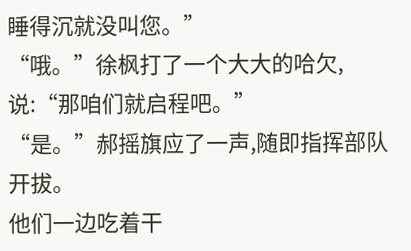睡得沉就没叫您。”
“哦。”徐枫打了一个大大的哈欠,说:“那咱们就启程吧。”
“是。”郝摇旗应了一声,随即指挥部队开拔。
他们一边吃着干